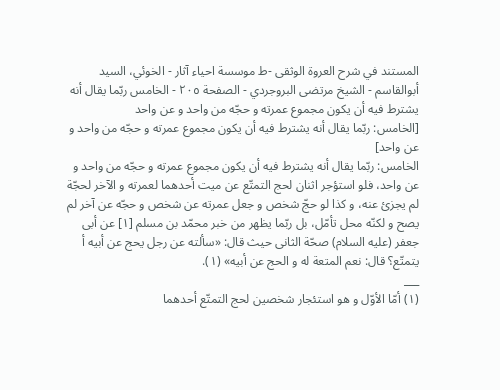المستند في شرح العروة الوثقى -ط موسسة احياء آثار - الخوئي، السيد أبوالقاسم - الشيخ مرتضى البروجردي - الصفحة ٢٠٥ - الخامس ربّما یقال أنه یشترط فیه أن یکون مجموع عمرته و حجّه من واحد و عن واحد
[الخامس: ربّما یقال أنه یشترط فیه أن یکون مجموع عمرته و حجّه من واحد و عن واحد]
الخامس: ربّما یقال أنه یشترط فیه أن یکون مجموع عمرته و حجّه من واحد و عن واحد، فلو استؤجر اثنان لحج التمتّع عن میت أحدهما لعمرته و الآخر لحجّة لم یجزئ عنه، و کذا لو حجّ شخص و جعل عمرته عن شخص و حجّه عن آخر لم یصح و لکنّه محل تأمّل، بل ربّما یظهر من خبر محمّد بن مسلم [١] عن أبی جعفر (علیه السلام) صحّة الثانی حیث قال: «سألته عن رجل یحج عن أبیه أ یتمتّع؟ قال: نعم المتعة له و الحج عن أبیه» (١).
___
(١) أمّا الأوّل و هو استئجار شخصین لحج التمتّع أحدهما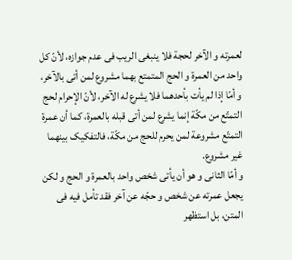لعمرته و الآخر لحجة فلا ینبغی الریب فی عدم جوازه، لأنّ کل واحد من العمرة و الحج المتمتع بهما مشروع لمن أتی بالآخر، و أمّا إذا لم یأت بأحدهما فلا یشرع له الآخر، لأنّ الإحرام لحج التمتّع من مکّة إنما یشرع لمن أتی قبله بالعمرة، کما أن عمرة التمتّع مشروعة لمن یحرم للحج من مکّة، فالتفکیک بینهما غیر مشروع.
و أمّا الثانی و هو أن یأتی شخص واحد بالعمرة و الحج و لکن یجعل عمرته عن شخص و حجّه عن آخر فقد تأمل فیه فی المتن، بل استظهر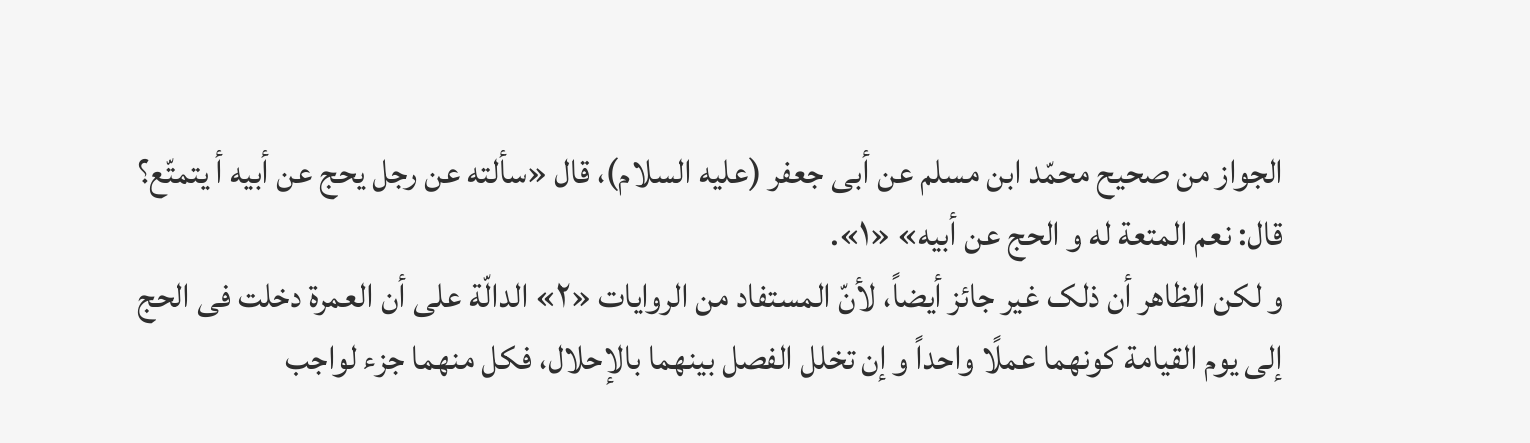الجواز من صحیح محمّد ابن مسلم عن أبی جعفر (علیه السلام)، قال «سألته عن رجل یحج عن أبیه أ یتمتّع؟ قال: نعم المتعة له و الحج عن أبیه» «١».
و لکن الظاهر أن ذلک غیر جائز أیضاً، لأنّ المستفاد من الروایات «٢» الدالّة علی أن العمرة دخلت فی الحج إلی یوم القیامة کونهما عملًا واحداً و إن تخلل الفصل بینهما بالإحلال، فکل منهما جزء لواجب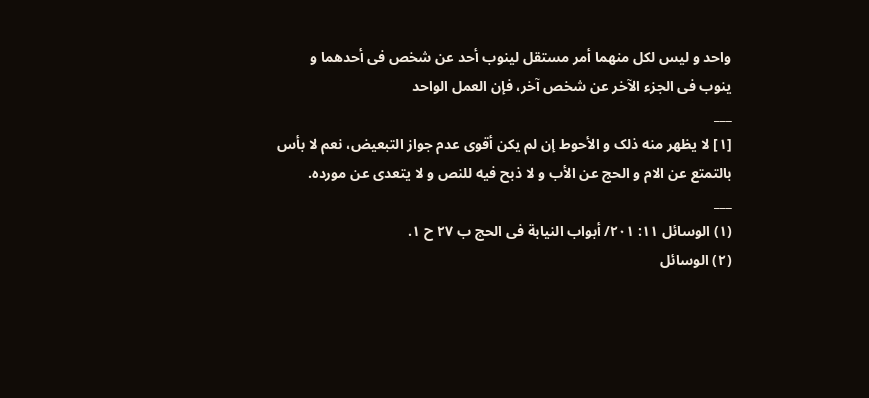واحد و لیس لکل منهما أمر مستقل لینوب أحد عن شخص فی أحدهما و ینوب فی الجزء الآخر عن شخص آخر، فإن العمل الواحد
___
[١] لا یظهر منه ذلک و الأحوط إن لم یکن أقوی عدم جواز التبعیض، نعم لا بأس بالتمتع عن الام و الحج عن الأب و لا ذبح فیه للنص و لا یتعدی عن مورده.
___
(١) الوسائل ١١: ٢٠١/ أبواب النیابة فی الحج ب ٢٧ ح ١.
(٢) الوسائل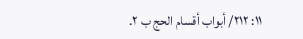١١: ٢١٢/ أبواب أقسام الحج ب ٢.